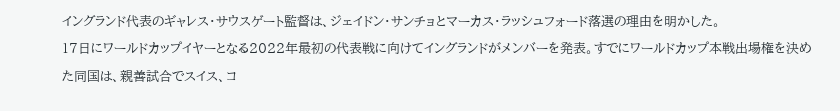イングランド代表のギャレス・サウスゲート監督は、ジェイドン・サンチョとマーカス・ラッシュフォード落選の理由を明かした。
17日にワールドカップイヤーとなる2022年最初の代表戦に向けてイングランドがメンバーを発表。すでにワールドカップ本戦出場権を決めた同国は、親善試合でスイス、コ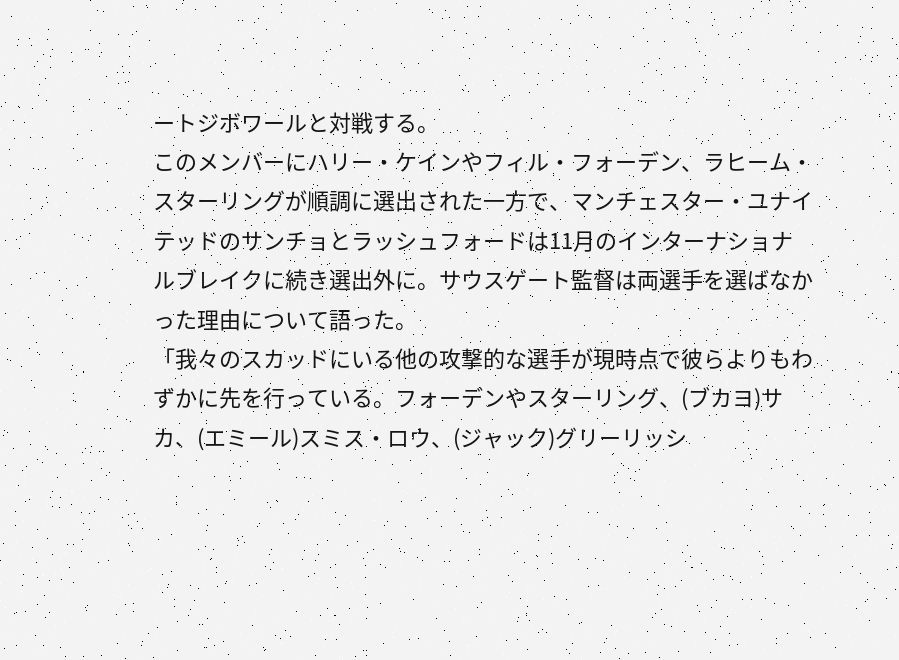ートジボワールと対戦する。
このメンバーにハリー・ケインやフィル・フォーデン、ラヒーム・スターリングが順調に選出された一方で、マンチェスター・ユナイテッドのサンチョとラッシュフォードは11月のインターナショナルブレイクに続き選出外に。サウスゲート監督は両選手を選ばなかった理由について語った。
「我々のスカッドにいる他の攻撃的な選手が現時点で彼らよりもわずかに先を行っている。フォーデンやスターリング、(ブカヨ)サカ、(エミール)スミス・ロウ、(ジャック)グリーリッシ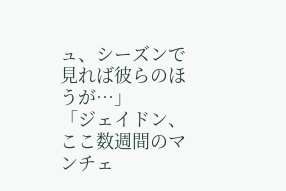ュ、シーズンで見れば彼らのほうが…」
「ジェイドン、ここ数週間のマンチェ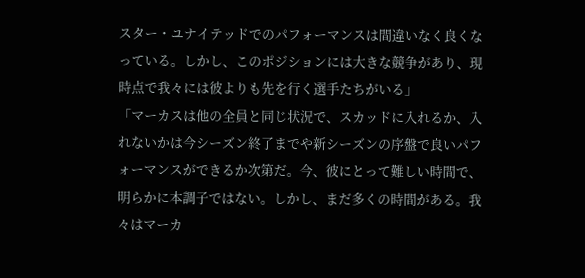スター・ユナイテッドでのパフォーマンスは間違いなく良くなっている。しかし、このポジションには大きな競争があり、現時点で我々には彼よりも先を行く選手たちがいる」
「マーカスは他の全員と同じ状況で、スカッドに入れるか、入れないかは今シーズン終了までや新シーズンの序盤で良いパフォーマンスができるか次第だ。今、彼にとって難しい時間で、明らかに本調子ではない。しかし、まだ多くの時間がある。我々はマーカ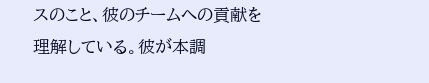スのこと、彼のチームへの貢献を理解している。彼が本調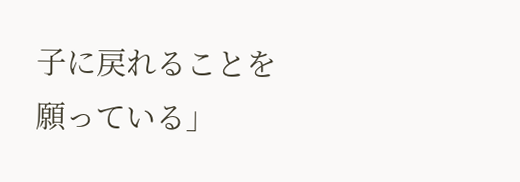子に戻れることを願っている」